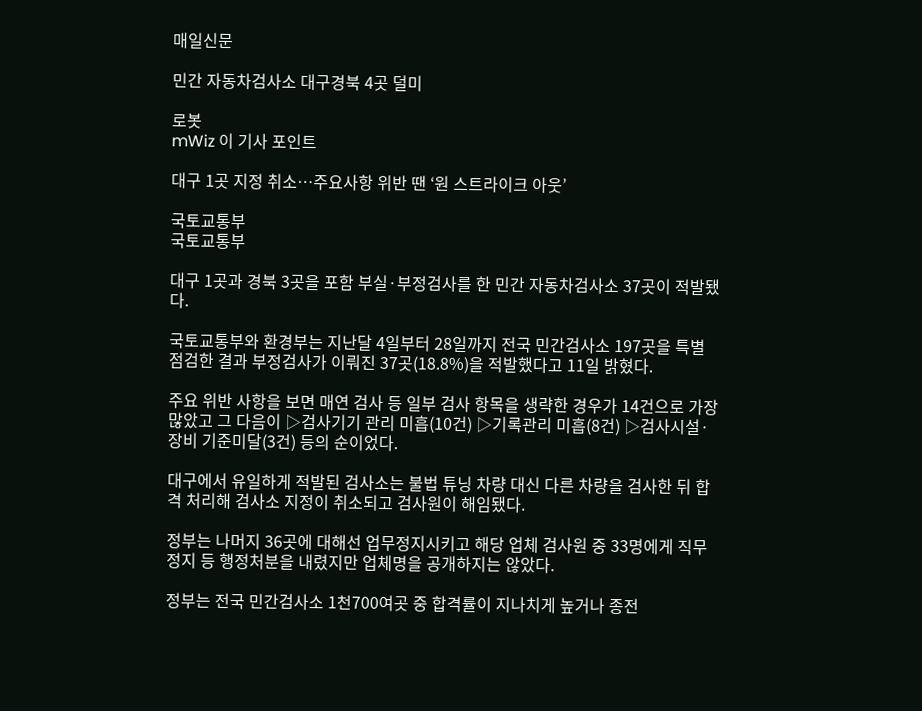매일신문

민간 자동차검사소 대구경북 4곳 덜미

로봇
mWiz 이 기사 포인트

대구 1곳 지정 취소…주요사항 위반 땐 ‘원 스트라이크 아웃’

국토교통부
국토교통부

대구 1곳과 경북 3곳을 포함 부실·부정검사를 한 민간 자동차검사소 37곳이 적발됐다.

국토교통부와 환경부는 지난달 4일부터 28일까지 전국 민간검사소 197곳을 특별 점검한 결과 부정검사가 이뤄진 37곳(18.8%)을 적발했다고 11일 밝혔다.

주요 위반 사항을 보면 매연 검사 등 일부 검사 항목을 생략한 경우가 14건으로 가장 많았고 그 다음이 ▷검사기기 관리 미흡(10건) ▷기록관리 미흡(8건) ▷검사시설·장비 기준미달(3건) 등의 순이었다.

대구에서 유일하게 적발된 검사소는 불법 튜닝 차량 대신 다른 차량을 검사한 뒤 합격 처리해 검사소 지정이 취소되고 검사원이 해임됐다.

정부는 나머지 36곳에 대해선 업무정지시키고 해당 업체 검사원 중 33명에게 직무정지 등 행정처분을 내렸지만 업체명을 공개하지는 않았다.

정부는 전국 민간검사소 1천700여곳 중 합격률이 지나치게 높거나 종전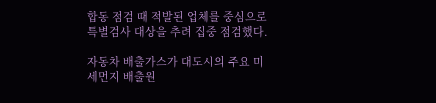합동 점검 때 적발된 업체를 중심으로 특별검사 대상을 추려 집중 점검했다.

자동차 배출가스가 대도시의 주요 미세먼지 배출원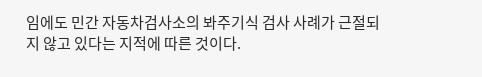임에도 민간 자동차검사소의 봐주기식 검사 사례가 근절되지 않고 있다는 지적에 따른 것이다.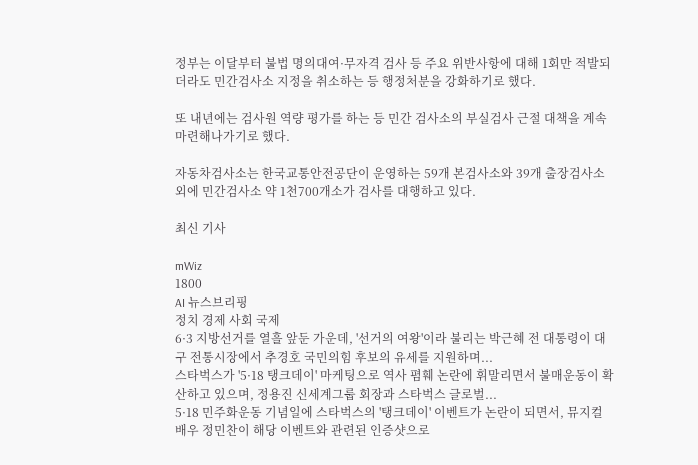정부는 이달부터 불법 명의대여·무자격 검사 등 주요 위반사항에 대해 1회만 적발되더라도 민간검사소 지정을 취소하는 등 행정처분을 강화하기로 했다.

또 내년에는 검사원 역량 평가를 하는 등 민간 검사소의 부실검사 근절 대책을 계속 마련해나가기로 했다.

자동차검사소는 한국교통안전공단이 운영하는 59개 본검사소와 39개 출장검사소 외에 민간검사소 약 1천700개소가 검사를 대행하고 있다.

최신 기사

mWiz
1800
AI 뉴스브리핑
정치 경제 사회 국제
6·3 지방선거를 열흘 앞둔 가운데, '선거의 여왕'이라 불리는 박근혜 전 대통령이 대구 전통시장에서 추경호 국민의힘 후보의 유세를 지원하며...
스타벅스가 '5·18 탱크데이' 마케팅으로 역사 폄훼 논란에 휘말리면서 불매운동이 확산하고 있으며, 정용진 신세계그룹 회장과 스타벅스 글로벌...
5·18 민주화운동 기념일에 스타벅스의 '탱크데이' 이벤트가 논란이 되면서, 뮤지컬배우 정민찬이 해당 이벤트와 관련된 인증샷으로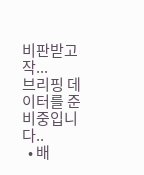비판받고 작...
브리핑 데이터를 준비중입니다..
  • 배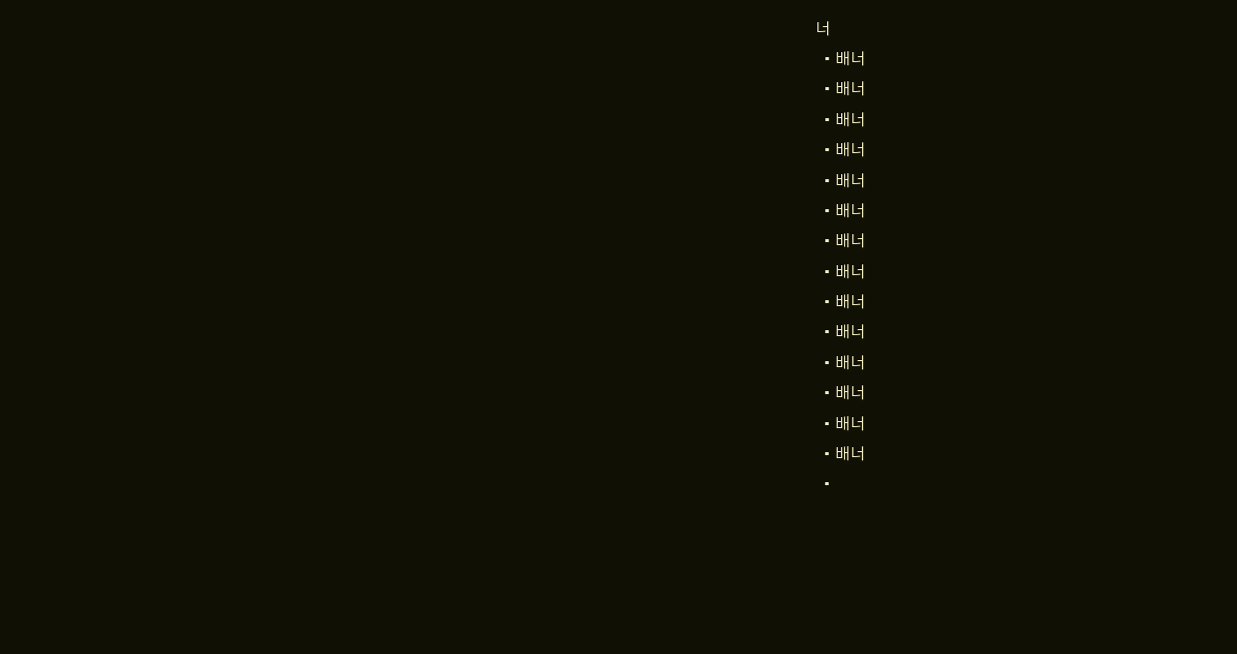너
  • 배너
  • 배너
  • 배너
  • 배너
  • 배너
  • 배너
  • 배너
  • 배너
  • 배너
  • 배너
  • 배너
  • 배너
  • 배너
  • 배너
  •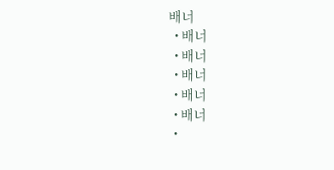배너
  • 배너
  • 배너
  • 배너
  • 배너
  • 배너
  •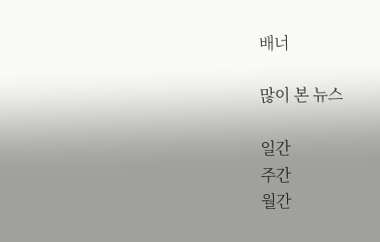배너

많이 본 뉴스

일간
주간
월간